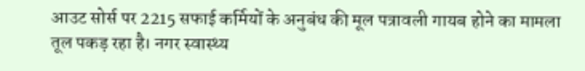आउट सोर्स पर 2215 सफाई कर्मियों के अनुबंध की मूल पत्रावली गायब होने का मामला तूल पकड़ रहा है। नगर स्वास्थ्य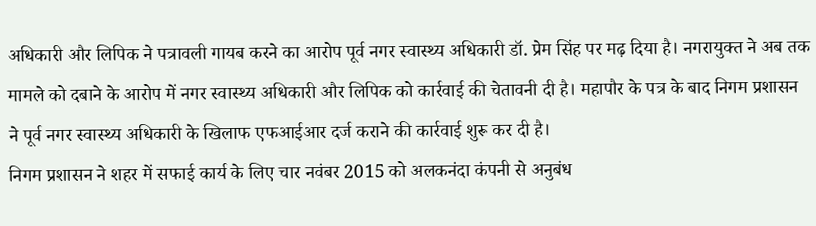अधिकारी और लिपिक ने पत्रावली गायब करने का आरोप पूर्व नगर स्वास्थ्य अधिकारी डॉ. प्रेम सिंह पर मढ़ दिया है। नगरायुक्त ने अब तक मामले को दबाने के आरोप में नगर स्वास्थ्य अधिकारी और लिपिक को कार्रवाई की चेतावनी दी है। महापौर के पत्र के बाद निगम प्रशासन ने पूर्व नगर स्वास्थ्य अधिकारी के खिलाफ एफआईआर दर्ज कराने की कार्रवाई शुरू कर दी है।
निगम प्रशासन ने शहर में सफाई कार्य के लिए चार नवंबर 2015 को अलकनंदा कंपनी से अनुबंध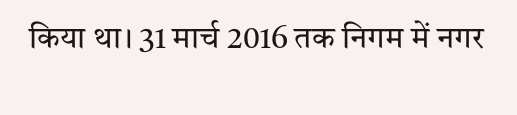किया था। 31 मार्च 2016 तक निगम में नगर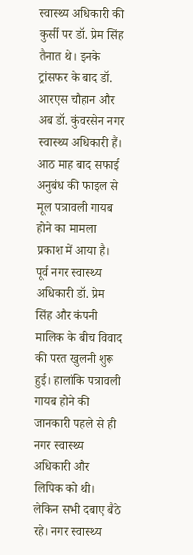स्वास्थ्य अधिकारी की कुर्सी पर डॉ. प्रेम सिंह तैनात थे। इनके ट्रांसफर के बाद डॉ. आरएस चौहान और अब डॉ. कुंवरसेन नगर स्वास्थ्य अधिकारी हैं। आठ माह बाद सफाई अनुबंध की फाइल से मूल पत्रावली गायब होने का मामला प्रकाश में आया है। पूर्व नगर स्वास्थ्य अधिकारी डॉ. प्रेम सिंह और कंपनी मालिक के बीच विवाद की परत खुलनी शुरू हुई। हालांकि पत्रावली गायब होने की जानकारी पहले से ही नगर स्वास्थ्य अधिकारी और लिपिक को थी। लेकिन सभी दबाए बैठे रहे। नगर स्वास्थ्य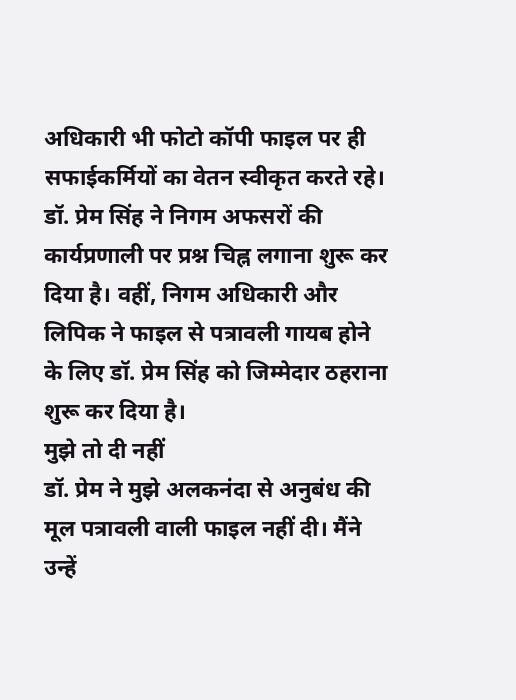अधिकारी भी फोटो कॉपी फाइल पर ही सफाईकर्मियों का वेतन स्वीकृत करते रहे। डॉ. प्रेम सिंह ने निगम अफसरों की कार्यप्रणाली पर प्रश्न चिह्न लगाना शुरू कर दिया है। वहीं, निगम अधिकारी और लिपिक ने फाइल से पत्रावली गायब होने के लिए डॉ. प्रेम सिंह को जिम्मेदार ठहराना शुरू कर दिया है।
मुझे तो दी नहीं
डॉ. प्रेम ने मुझे अलकनंदा से अनुबंध की मूल पत्रावली वाली फाइल नहीं दी। मैंने उन्हें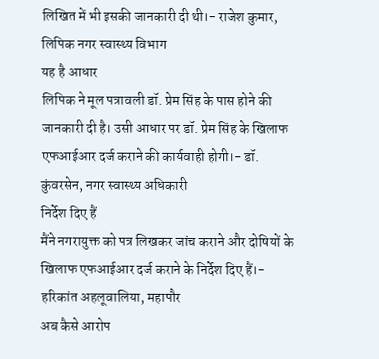लिखित में भी इसकी जानकारी दी थी।- राजेश कुमार, लिपिक नगर स्वास्थ्य विभाग
यह है आधार
लिपिक ने मूल पत्रावली डॉ. प्रेम सिंह के पास होने की जानकारी दी है। उसी आधार पर डॉ. प्रेम सिंह के खिलाफ एफआईआर दर्ज कराने की कार्यवाही होगी।- डॉ. कुंवरसेन, नगर स्वास्थ्य अधिकारी
निर्देश दिए हैं
मैंने नगरायुक्त को पत्र लिखकर जांच कराने और दोषियों के खिलाफ एफआईआर दर्ज कराने के निर्देश दिए हैं।- हरिकांत अहलूवालिया, महापौर
अब कैसे आरोप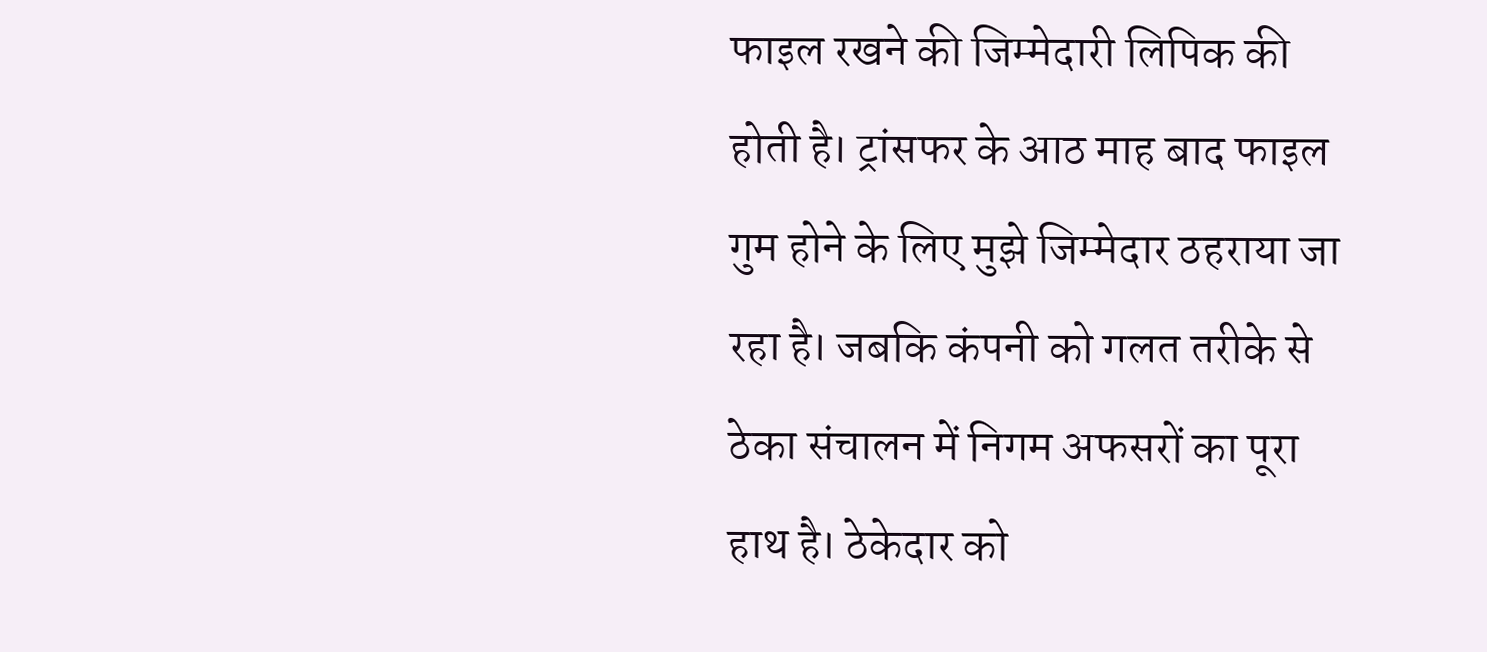फाइल रखने की जिम्मेदारी लिपिक की होती है। ट्रांसफर के आठ माह बाद फाइल गुम होने के लिए मुझे जिम्मेदार ठहराया जा रहा है। जबकि कंपनी को गलत तरीके से ठेका संचालन में निगम अफसरों का पूरा हाथ है। ठेकेदार को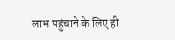लाभ पहुंचाने के लिए ही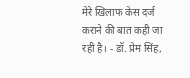मेरे खिलाफ केस दर्ज कराने की बात कही जा रही है। - डॉ. प्रेम सिंह,